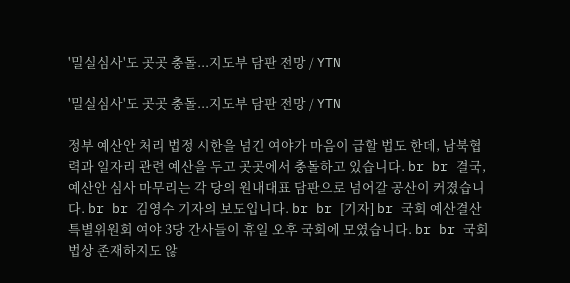'밀실심사'도 곳곳 충돌...지도부 담판 전망 / YTN

'밀실심사'도 곳곳 충돌...지도부 담판 전망 / YTN

정부 예산안 처리 법정 시한을 넘긴 여야가 마음이 급할 법도 한데, 남북협력과 일자리 관련 예산을 두고 곳곳에서 충돌하고 있습니다. br br 결국, 예산안 심사 마무리는 각 당의 원내대표 담판으로 넘어갈 공산이 커졌습니다. br br 김영수 기자의 보도입니다. br br [기자] br 국회 예산결산특별위원회 여야 3당 간사들이 휴일 오후 국회에 모였습니다. br br 국회법상 존재하지도 않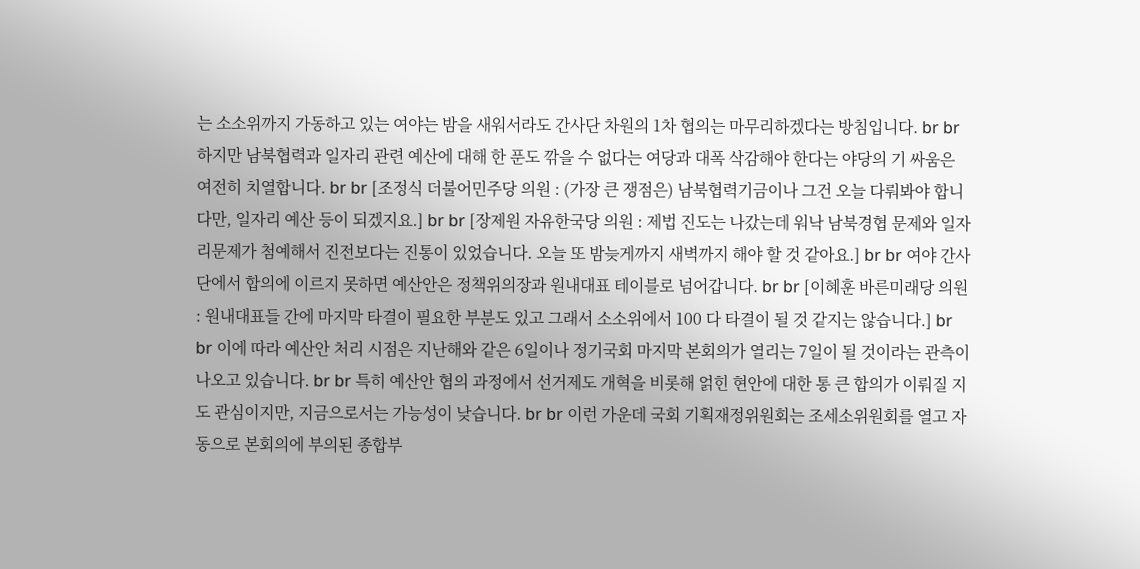는 소소위까지 가동하고 있는 여야는 밤을 새워서라도 간사단 차원의 1차 협의는 마무리하겠다는 방침입니다. br br 하지만 남북협력과 일자리 관련 예산에 대해 한 푼도 깎을 수 없다는 여당과 대폭 삭감해야 한다는 야당의 기 싸움은 여전히 치열합니다. br br [조정식 더불어민주당 의원 : (가장 큰 쟁점은) 남북협력기금이나 그건 오늘 다뤄봐야 합니다만, 일자리 예산 등이 되겠지요.] br br [장제원 자유한국당 의원 : 제법 진도는 나갔는데 워낙 남북경협 문제와 일자리문제가 첨예해서 진전보다는 진통이 있었습니다. 오늘 또 밤늦게까지 새벽까지 해야 할 것 같아요.] br br 여야 간사단에서 합의에 이르지 못하면 예산안은 정책위의장과 원내대표 테이블로 넘어갑니다. br br [이혜훈 바른미래당 의원 : 원내대표들 간에 마지막 타결이 필요한 부분도 있고 그래서 소소위에서 100 다 타결이 될 것 같지는 않습니다.] br br 이에 따라 예산안 처리 시점은 지난해와 같은 6일이나 정기국회 마지막 본회의가 열리는 7일이 될 것이라는 관측이 나오고 있습니다. br br 특히 예산안 협의 과정에서 선거제도 개혁을 비롯해 얽힌 현안에 대한 통 큰 합의가 이뤄질 지도 관심이지만, 지금으로서는 가능성이 낮습니다. br br 이런 가운데 국회 기획재정위원회는 조세소위원회를 열고 자동으로 본회의에 부의된 종합부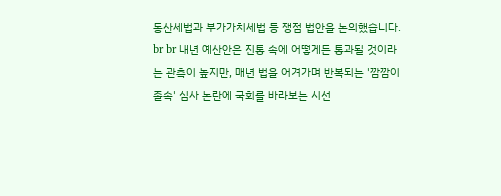동산세법과 부가가치세법 등 쟁점 법안을 논의했습니다. br br 내년 예산안은 진통 속에 어떻게든 통과될 것이라는 관측이 높지만, 매년 법을 어겨가며 반복되는 '깜깜이 졸속' 심사 논란에 국회를 바라보는 시선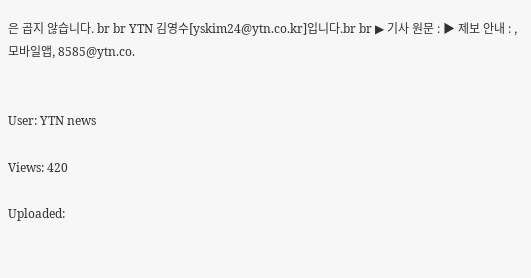은 곱지 않습니다. br br YTN 김영수[yskim24@ytn.co.kr]입니다.br br ▶ 기사 원문 : ▶ 제보 안내 : , 모바일앱, 8585@ytn.co.


User: YTN news

Views: 420

Uploaded: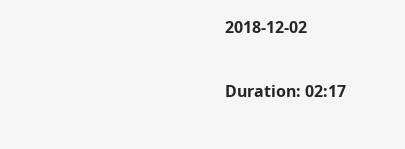2018-12-02

Duration: 02:17